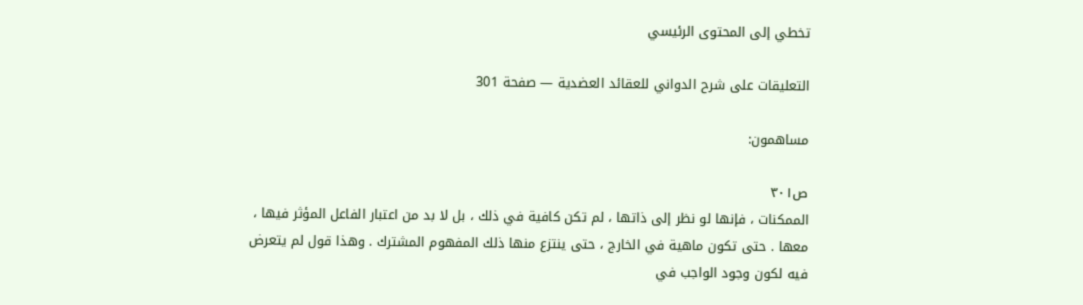تخطي إلى المحتوى الرئيسي

التعليقات على شرح الدواني للعقائد العضدية — صفحة 301

مساهمون:

ص٣٠١
الممكنات ، فإنها لو نظر إلى ذاتها ، لم تكن كافية في ذلك ، بل لا بد من اعتبار الفاعل المؤثر فيها ، معها . حتى تكون ماهية في الخارج ، حتى ينتزع منها ذلك المفهوم المشترك . وهذا قول لم يتعرض فيه لكون وجود الواجب في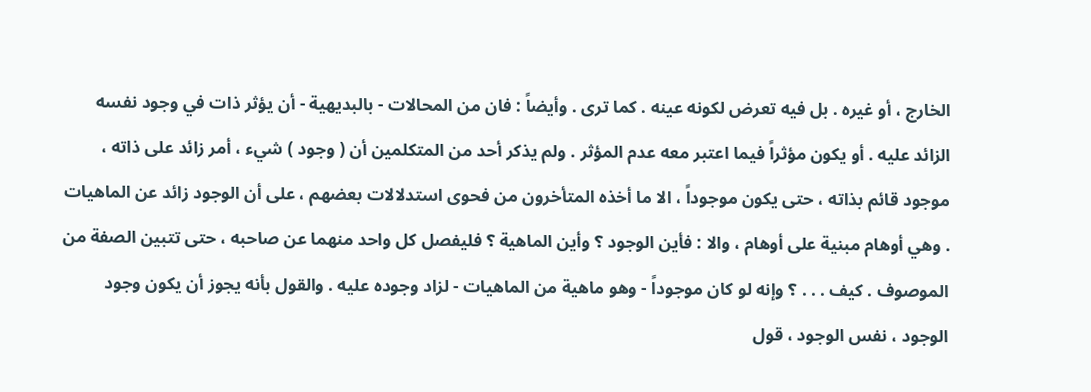الخارج ، أو غيره . بل فيه تعرض لكونه عينه . كما ترى . وأيضاً : فان من المحالات - بالبديهية - أن يؤثر ذات في وجود نفسه الزائد عليه . أو يكون مؤثراً فيما اعتبر معه عدم المؤثر . ولم يذكر أحد من المتكلمين أن ( وجود ) شيء ، أمر زائد على ذاته ، موجود قائم بذاته ، حتى يكون موجوداً ، الا ما أخذه المتأخرون من فحوى استدلالات بعضهم ، على أن الوجود زائد عن الماهيات . وهي أوهام مبنية على أوهام ، والا : فأين الوجود ؟ وأين الماهية ؟ فليفصل كل واحد منهما عن صاحبه ، حتى تتبين الصفة من الموصوف . كيف . . . ؟ وإنه لو كان موجوداً - وهو ماهية من الماهيات - لزاد وجوده عليه . والقول بأنه يجوز أن يكون وجود الوجود ، نفس الوجود ، قول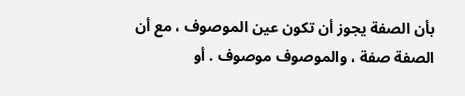بأن الصفة يجوز أن تكون عين الموصوف ، مع أن الصفة صفة ، والموصوف موصوف . أو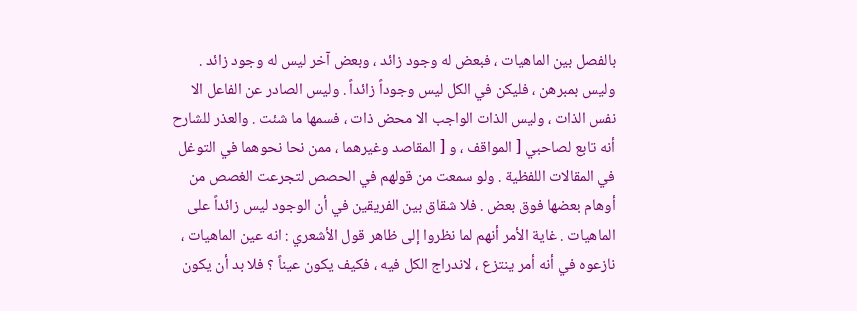بالفصل بين الماهيات ، فبعض له وجود زائد ، وبعض آخر ليس له وجود زائد . وليس بمبرهن ، فليكن في الكل ليس وجوداً زائداً . وليس الصادر عن الفاعل الا نفس الذات ، وليس الذات الواجب الا محض ذات ، فسمها ما شئت . والعذر للشارح أنه تابع لصاحبي [ المواقف ، و [ المقاصد وغيرهما ، ممن نحا نحوهما في التوغل في المقالات اللفظية . ولو سمعت من قولهم في الحصص لتجرعت الغصص من أوهام بعضها فوق بعض . فلا شقاق بين الفريقين في أن الوجود ليس زائداً على الماهيات . غاية الأمر أنهم لما نظروا إلى ظاهر قول الأشعري : انه عين الماهيات ، نازعوه في أنه أمر ينتزع ، لاندراج الكل فيه ، فكيف يكون عيناً ؟ فلا بد أن يكون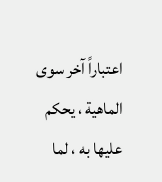اعتباراً آخر سوى الماهية ، يحكم عليها به ، لما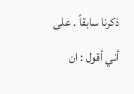ذكرنا سابقاً . على أني أقول : ان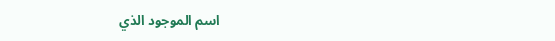اسم الموجود الذي